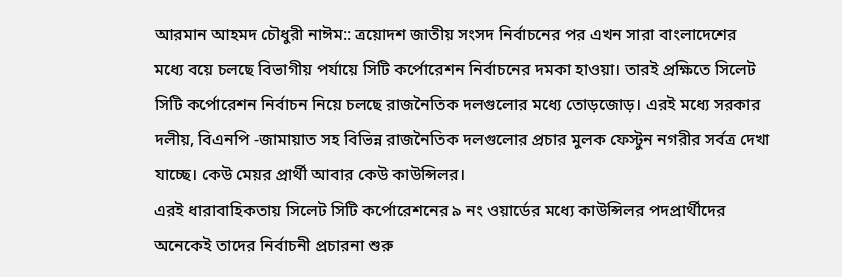আরমান আহমদ চৌধুরী নাঈম:: ত্রয়োদশ জাতীয় সংসদ নির্বাচনের পর এখন সারা বাংলাদেশের মধ্যে বয়ে চলছে বিভাগীয় পর্যায়ে সিটি কর্পোরেশন নির্বাচনের দমকা হাওয়া। তারই প্রক্ষিতে সিলেট সিটি কর্পোরেশন নির্বাচন নিয়ে চলছে রাজনৈতিক দলগুলোর মধ্যে তোড়জোড়। এরই মধ্যে সরকার দলীয়, বিএনপি -জামায়াত সহ বিভিন্ন রাজনৈতিক দলগুলোর প্রচার মুলক ফেস্টুন নগরীর সর্বত্র দেখা যাচ্ছে। কেউ মেয়র প্রার্থী আবার কেউ কাউন্সিলর।
এরই ধারাবাহিকতায় সিলেট সিটি কর্পোরেশনের ৯ নং ওয়ার্ডের মধ্যে কাউন্সিলর পদপ্রার্থীদের অনেকেই তাদের নির্বাচনী প্রচারনা শুরু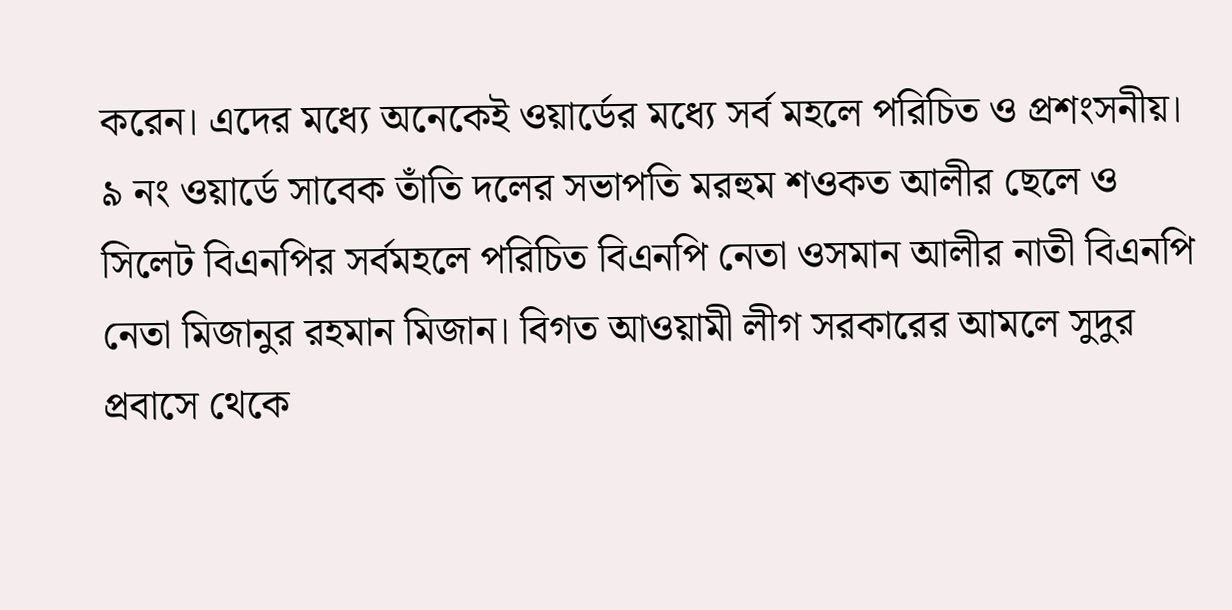করেন। এদের মধ্যে অনেকেই ওয়ার্ডের মধ্যে সর্ব মহলে পরিচিত ও প্রশংসনীয়।
৯ নং ওয়ার্ডে সাবেক তাঁতি দলের সভাপতি মরহুম শওকত আলীর ছেলে ও সিলেট বিএনপির সর্বমহলে পরিচিত বিএনপি নেতা ওসমান আলীর নাতী বিএনপি নেতা মিজানুর রহমান মিজান। বিগত আওয়ামী লীগ সরকারের আমলে সুদুর প্রবাসে থেকে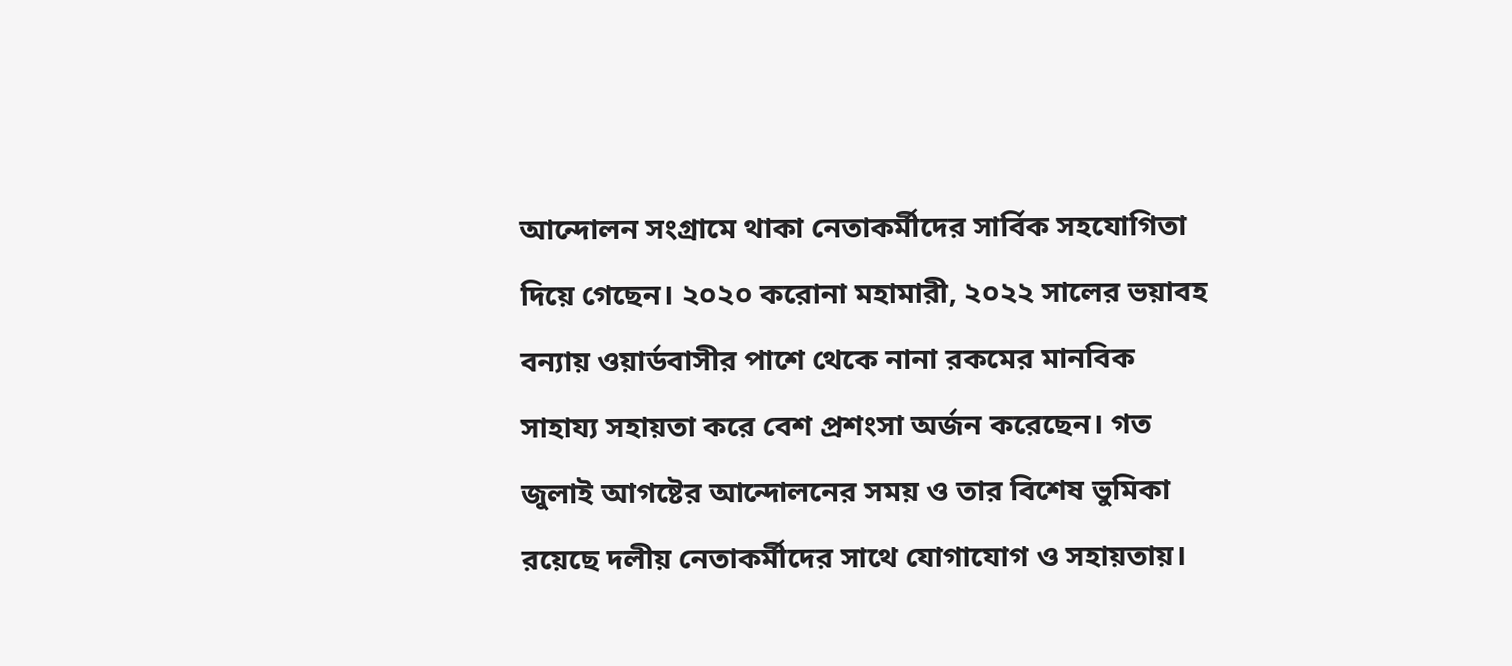আন্দোলন সংগ্রামে থাকা নেতাকর্মীদের সার্বিক সহযোগিতা দিয়ে গেছেন। ২০২০ করোনা মহামারী, ২০২২ সালের ভয়াবহ বন্যায় ওয়ার্ডবাসীর পাশে থেকে নানা রকমের মানবিক সাহায্য সহায়তা করে বেশ প্রশংসা অর্জন করেছেন। গত জুলাই আগষ্টের আন্দোলনের সময় ও তার বিশেষ ভুমিকা রয়েছে দলীয় নেতাকর্মীদের সাথে যোগাযোগ ও সহায়তায়।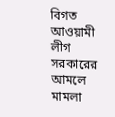বিগত আওয়ামী লীগ সরকারের আমলে মামলা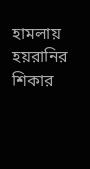হামলায় হয়রানির শিকার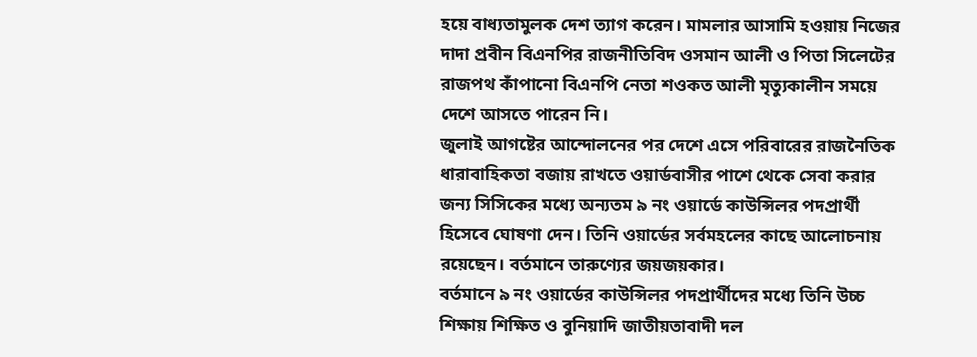হয়ে বাধ্যতামুলক দেশ ত্যাগ করেন। মামলার আসামি হওয়ায় নিজের দাদা প্রবীন বিএনপির রাজনীতিবিদ ওসমান আলী ও পিতা সিলেটের রাজপথ কাঁপানো বিএনপি নেতা শওকত আলী মৃত্যুকালীন সময়ে দেশে আসতে পারেন নি।
জুলাই আগষ্টের আন্দোলনের পর দেশে এসে পরিবারের রাজনৈতিক ধারাবাহিকতা বজায় রাখতে ওয়ার্ডবাসীর পাশে থেকে সেবা করার জন্য সিসিকের মধ্যে অন্যতম ৯ নং ওয়ার্ডে কাউন্সিলর পদপ্রার্থী হিসেবে ঘোষণা দেন। তিনি ওয়ার্ডের সর্বমহলের কাছে আলোচনায় রয়েছেন। বর্তমানে তারুণ্যের জয়জয়কার।
বর্তমানে ৯ নং ওয়ার্ডের কাউন্সিলর পদপ্রার্থীদের মধ্যে তিনি উচ্চ শিক্ষায় শিক্ষিত ও বুনিয়াদি জাতীয়তাবাদী দল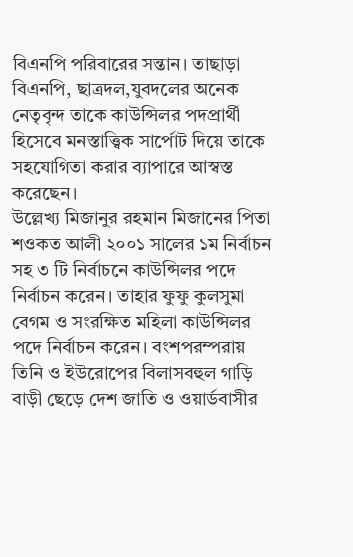বিএনপি পরিবারের সন্তান। তাছাড়া বিএনপি, ছাত্রদল,যুবদলের অনেক নেতৃবৃন্দ তাকে কাউন্সিলর পদপ্রার্থী হিসেবে মনস্তাত্ত্বিক সার্পোট দিয়ে তাকে সহযোগিতা করার ব্যাপারে আস্বস্ত করেছেন।
উল্লেখ্য মিজানুর রহমান মিজানের পিতা শওকত আলী ২০০১ সালের ১ম নির্বাচন সহ ৩ টি নির্বাচনে কাউন্সিলর পদে নির্বাচন করেন। তাহার ফুফু কুলসুমা বেগম ও সংরক্ষিত মহিলা কাউন্সিলর পদে নির্বাচন করেন। বংশপরম্পরায় তিনি ও ইউরোপের বিলাসবহুল গাড়ি বাড়ী ছেড়ে দেশ জাতি ও ওয়ার্ডবাসীর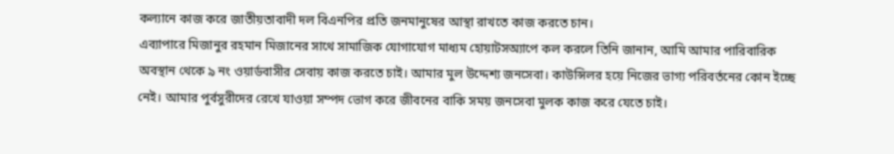কল্যানে কাজ করে জাতীয়তাবাদী দল বিএনপির প্রতি জনমানুষের আস্থা রাখতে কাজ করতে চান।
এব্যাপারে মিজানুর রহমান মিজানের সাথে সামাজিক যোগাযোগ মাধ্যম হোয়াটসঅ্যাপে কল করলে তিনি জানান, আমি আমার পারিবারিক অবস্থান থেকে ৯ নং ওয়ার্ডবাসীর সেবায় কাজ করতে চাই। আমার মুল উদ্দেশ্য জনসেবা। কাউন্সিলর হয়ে নিজের ভাগ্য পরিবর্তনের কোন ইচ্ছে নেই। আমার পুর্বসুরীদের রেখে যাওয়া সম্পদ ভোগ করে জীবনের বাকি সময় জনসেবা মুলক কাজ করে যেতে চাই।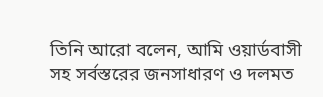তিনি আরো বলেন, আমি ওয়ার্ডবাসী সহ সর্বস্তরের জনসাধারণ ও দলমত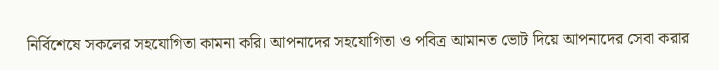নির্বিশেষে সকলের সহযোগিতা কামনা করি। আপনাদের সহযোগিতা ও পবিত্র আমানত ভোট দিয়ে আপনাদের সেবা করার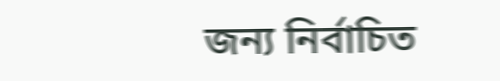জন্য নির্বাচিত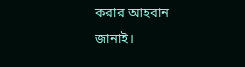করার আহবান জানাই।